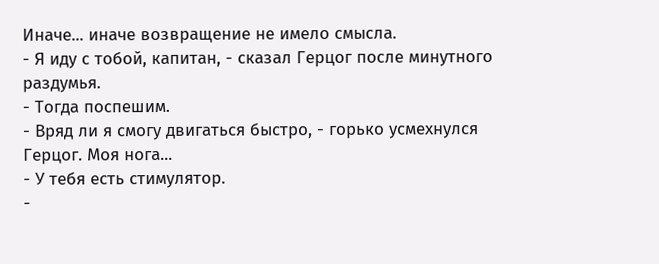Иначе... иначе возвращение не имело смысла.
- Я иду с тобой, капитан, - сказал Герцог после минутного раздумья.
- Тогда поспешим.
- Вряд ли я смогу двигаться быстро, - горько усмехнулся Герцог. Моя нога...
- У тебя есть стимулятор.
-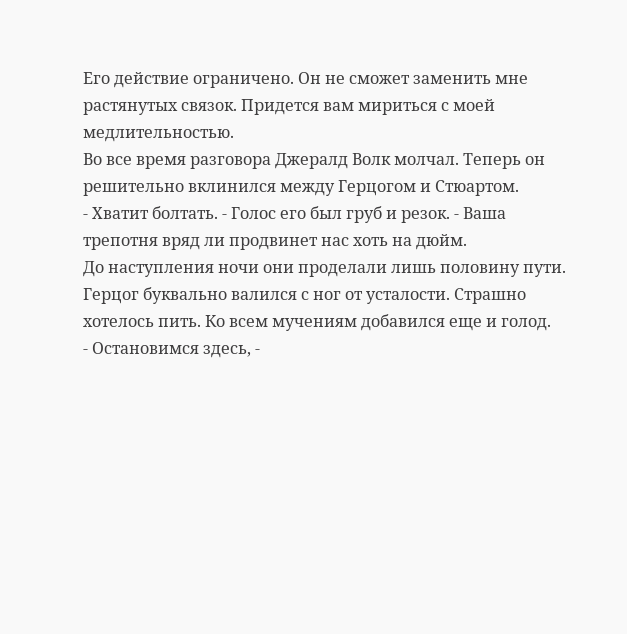Его действие ограничено. Он не сможет заменить мне растянутых связок. Придется вам мириться с моей медлительностью.
Во все время разговора Джералд Волк молчал. Теперь он решительно вклинился между Герцогом и Стюартом.
- Хватит болтать. - Голос его был груб и резок. - Ваша трепотня вряд ли продвинет нас хоть на дюйм.
До наступления ночи они проделали лишь половину пути. Герцог буквально валился с ног от усталости. Страшно хотелось пить. Ко всем мучениям добавился еще и голод.
- Остановимся здесь, -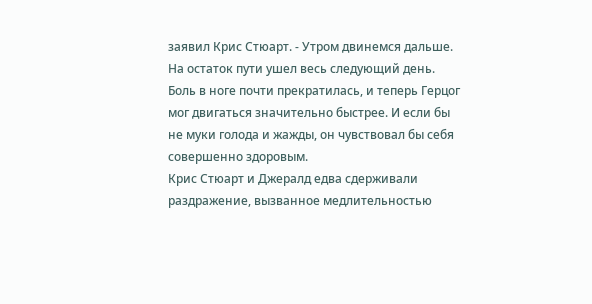заявил Крис Стюарт. - Утром двинемся дальше.
На остаток пути ушел весь следующий день. Боль в ноге почти прекратилась, и теперь Герцог мог двигаться значительно быстрее. И если бы не муки голода и жажды, он чувствовал бы себя совершенно здоровым.
Крис Стюарт и Джералд едва сдерживали раздражение, вызванное медлительностью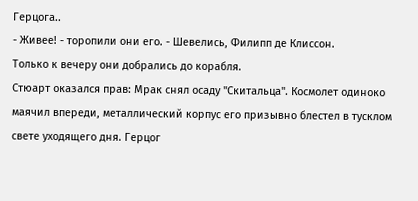Герцога..
- Живее! - торопили они его. - Шевелись, Филипп де Клиссон.
Только к вечеру они добрались до корабля.
Стюарт оказался прав: Мрак снял осаду "Скитальца". Космолет одиноко маячил впереди, металлический корпус его призывно блестел в тусклом свете уходящего дня. Герцог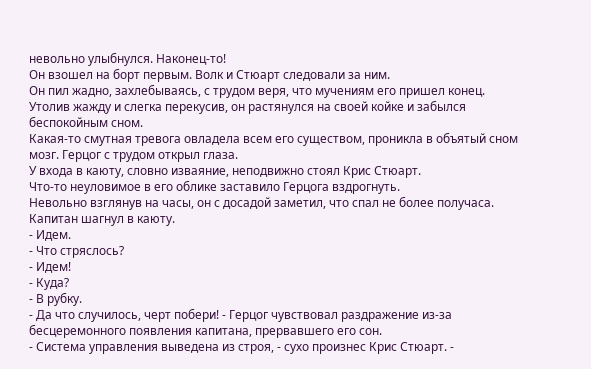невольно улыбнулся. Наконец-то!
Он взошел на борт первым. Волк и Стюарт следовали за ним.
Он пил жадно, захлебываясь, с трудом веря, что мучениям его пришел конец. Утолив жажду и слегка перекусив, он растянулся на своей койке и забылся беспокойным сном.
Какая-то смутная тревога овладела всем его существом, проникла в объятый сном мозг. Герцог с трудом открыл глаза.
У входа в каюту, словно изваяние, неподвижно стоял Крис Стюарт.
Что-то неуловимое в его облике заставило Герцога вздрогнуть.
Невольно взглянув на часы, он с досадой заметил, что спал не более получаса. Капитан шагнул в каюту.
- Идем.
- Что стряслось?
- Идем!
- Куда?
- В рубку.
- Да что случилось, черт побери! - Герцог чувствовал раздражение из-за бесцеремонного появления капитана, прервавшего его сон.
- Система управления выведена из строя, - сухо произнес Крис Стюарт. -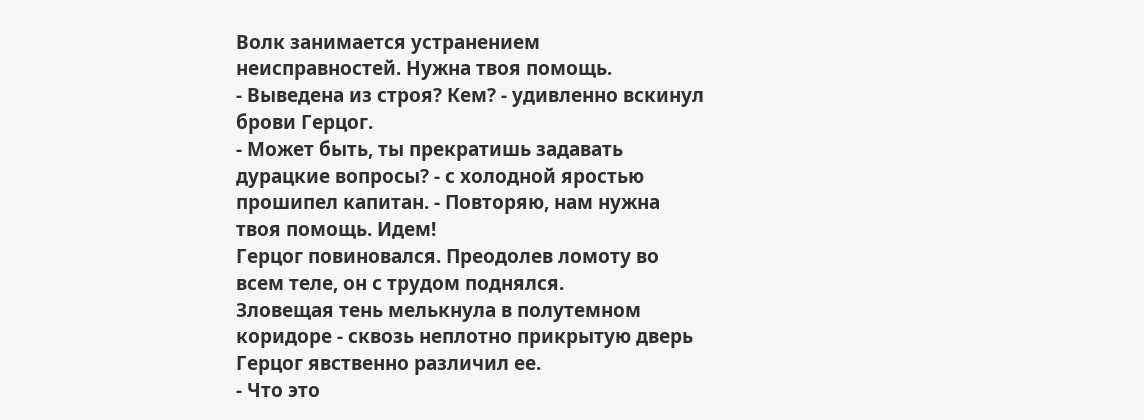Волк занимается устранением неисправностей. Нужна твоя помощь.
- Выведена из строя? Кем? - удивленно вскинул брови Герцог.
- Может быть, ты прекратишь задавать дурацкие вопросы? - с холодной яростью прошипел капитан. - Повторяю, нам нужна твоя помощь. Идем!
Герцог повиновался. Преодолев ломоту во всем теле, он с трудом поднялся.
Зловещая тень мелькнула в полутемном коридоре - сквозь неплотно прикрытую дверь Герцог явственно различил ее.
- Что это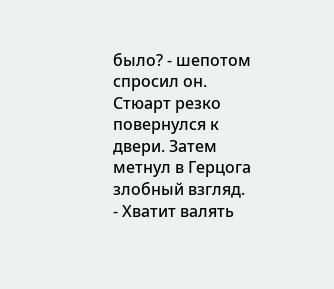было? - шепотом спросил он.
Стюарт резко повернулся к двери. Затем метнул в Герцога злобный взгляд.
- Хватит валять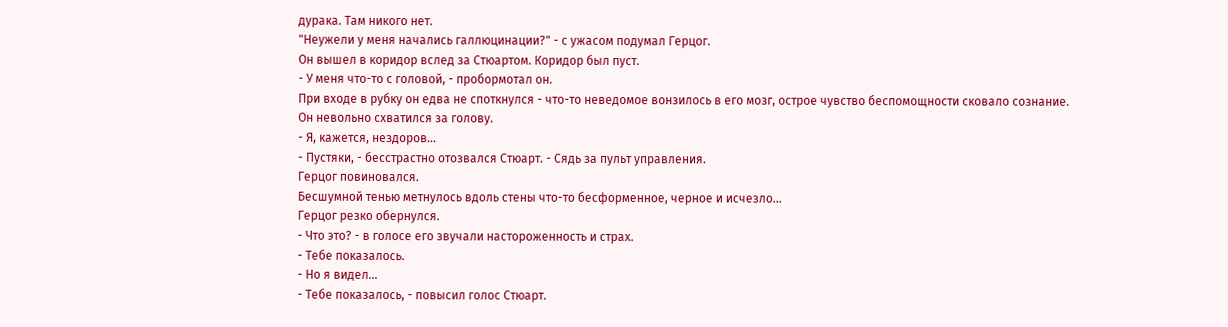дурака. Там никого нет.
"Неужели у меня начались галлюцинации?" - с ужасом подумал Герцог.
Он вышел в коридор вслед за Стюартом. Коридор был пуст.
- У меня что-то с головой, - пробормотал он.
При входе в рубку он едва не споткнулся - что-то неведомое вонзилось в его мозг, острое чувство беспомощности сковало сознание.
Он невольно схватился за голову.
- Я, кажется, нездоров...
- Пустяки, - бесстрастно отозвался Стюарт. - Сядь за пульт управления.
Герцог повиновался.
Бесшумной тенью метнулось вдоль стены что-то бесформенное, черное и исчезло...
Герцог резко обернулся.
- Что это? - в голосе его звучали настороженность и страх.
- Тебе показалось.
- Но я видел...
- Тебе показалось, - повысил голос Стюарт.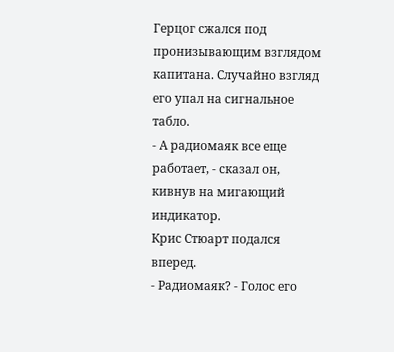Герцог сжался под пронизывающим взглядом капитана. Случайно взгляд его упал на сигнальное табло.
- А радиомаяк все еще работает, - сказал он, кивнув на мигающий индикатор.
Крис Стюарт подался вперед.
- Радиомаяк? - Голос его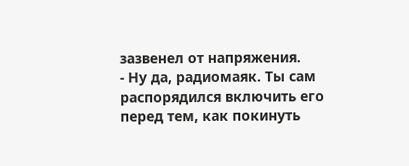зазвенел от напряжения.
- Ну да, радиомаяк. Ты сам распорядился включить его перед тем, как покинуть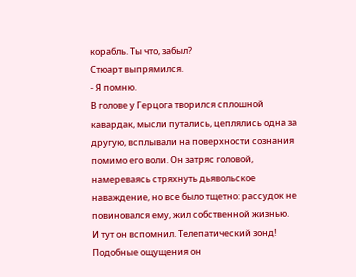корабль. Ты что, забыл?
Стюарт выпрямился.
- Я помню.
В голове у Герцога творился сплошной кавардак, мысли путались, цеплялись одна за другую, всплывали на поверхности сознания помимо его воли. Он затряс головой, намереваясь стряхнуть дьявольское наваждение, но все было тщетно: рассудок не повиновался ему, жил собственной жизнью.
И тут он вспомнил. Телепатический зонд! Подобные ощущения он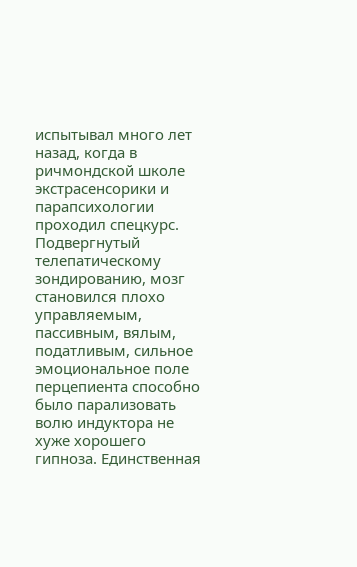испытывал много лет назад, когда в ричмондской школе экстрасенсорики и парапсихологии проходил спецкурс. Подвергнутый телепатическому зондированию, мозг становился плохо управляемым, пассивным, вялым, податливым, сильное эмоциональное поле перцепиента способно было парализовать волю индуктора не хуже хорошего гипноза. Единственная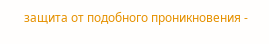защита от подобного проникновения -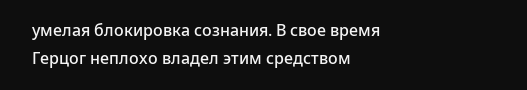умелая блокировка сознания. В свое время Герцог неплохо владел этим средством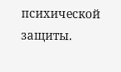психической защиты.